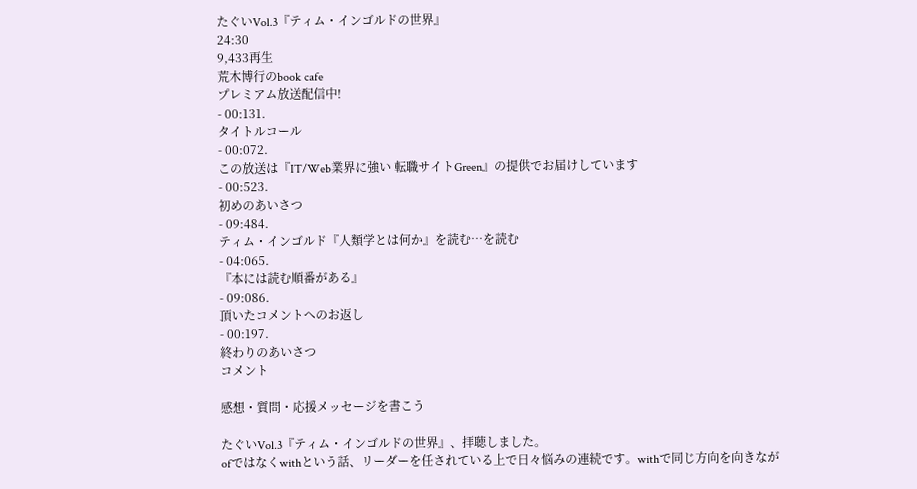たぐいVol.3『ティム・インゴルドの世界』
24:30
9,433再生
荒木博行のbook cafe
プレミアム放送配信中!
- 00:131.
タイトルコール
- 00:072.
この放送は『IT/Web業界に強い 転職サイトGreen』の提供でお届けしています
- 00:523.
初めのあいさつ
- 09:484.
ティム・インゴルド『人類学とは何か』を読む…を読む
- 04:065.
『本には読む順番がある』
- 09:086.
頂いたコメントへのお返し
- 00:197.
終わりのあいさつ
コメント

感想・質問・応援メッセージを書こう

たぐいVol.3『ティム・インゴルドの世界』、拝聴しました。
ofではなくwithという話、リーダーを任されている上で日々悩みの連続です。withで同じ方向を向きなが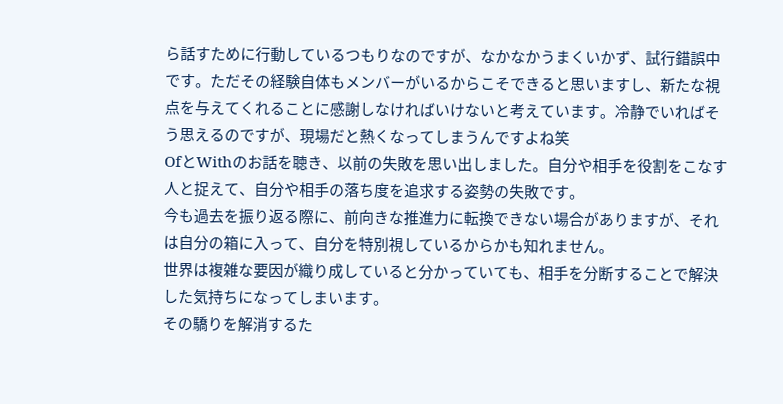ら話すために行動しているつもりなのですが、なかなかうまくいかず、試行錯誤中です。ただその経験自体もメンバーがいるからこそできると思いますし、新たな視点を与えてくれることに感謝しなければいけないと考えています。冷静でいればそう思えるのですが、現場だと熱くなってしまうんですよね笑
OfとWithのお話を聴き、以前の失敗を思い出しました。自分や相手を役割をこなす人と捉えて、自分や相手の落ち度を追求する姿勢の失敗です。
今も過去を振り返る際に、前向きな推進力に転換できない場合がありますが、それは自分の箱に入って、自分を特別視しているからかも知れません。
世界は複雑な要因が織り成していると分かっていても、相手を分断することで解決した気持ちになってしまいます。
その驕りを解消するた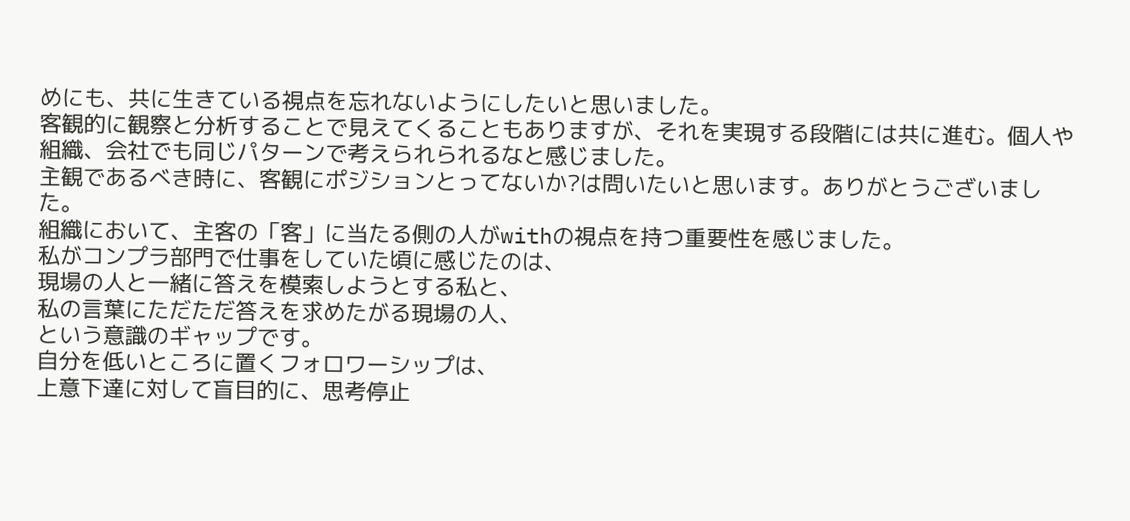めにも、共に生きている視点を忘れないようにしたいと思いました。
客観的に観察と分析することで見えてくることもありますが、それを実現する段階には共に進む。個人や組織、会社でも同じパターンで考えられられるなと感じました。
主観であるべき時に、客観にポジションとってないか?は問いたいと思います。ありがとうございました。
組織において、主客の「客」に当たる側の人がwithの視点を持つ重要性を感じました。
私がコンプラ部門で仕事をしていた頃に感じたのは、
現場の人と一緒に答えを模索しようとする私と、
私の言葉にただただ答えを求めたがる現場の人、
という意識のギャップです。
自分を低いところに置くフォロワーシップは、
上意下達に対して盲目的に、思考停止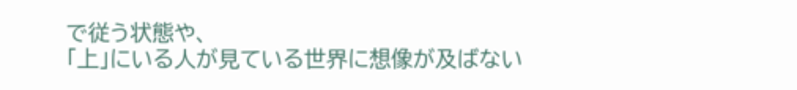で従う状態や、
「上」にいる人が見ている世界に想像が及ばない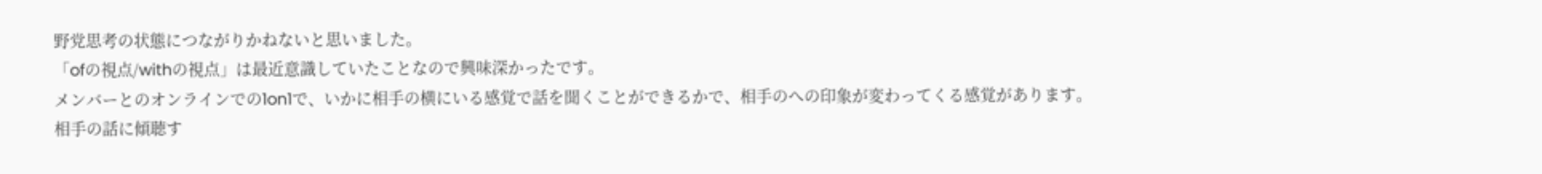野党思考の状態につながりかねないと思いました。
「ofの視点/withの視点」は最近意識していたことなので興味深かったです。
メンバーとのオンラインでの1on1で、いかに相手の横にいる感覚で話を聞くことができるかで、相手のへの印象が変わってくる感覚があります。
相手の話に傾聴す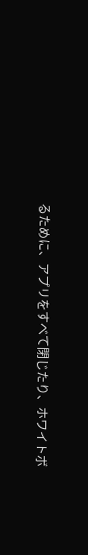るために、アプリをすべて閉じたり、ホワイトボ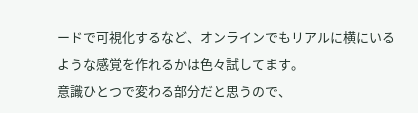ードで可視化するなど、オンラインでもリアルに横にいるような感覚を作れるかは色々試してます。
意識ひとつで変わる部分だと思うので、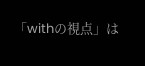「withの視点」は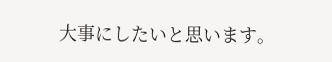大事にしたいと思います。